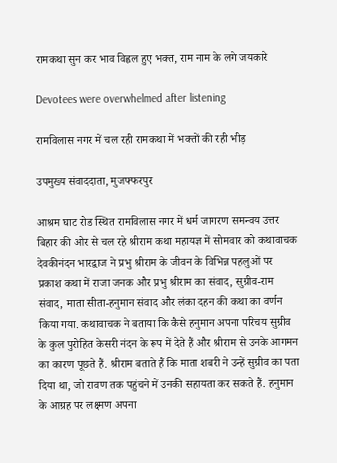रामकथा सुन कर भाव विह्वल हुए भक्त, राम नाम के लगे जयकारे

Devotees were overwhelmed after listening

रामविलास नगर में चल रही रामकथा में भक्तों की रही भीड़

उपमुख्य संवाददाता, मुजफ्फरपुर

आश्रम घाट रोड स्थित रामविलास नगर में धर्म जागरण समन्वय उत्तर बिहार की ओर से चल रहे श्रीराम कथा महायज्ञ में सोमवार को कथावाचक देवकीनंदन भारद्वाज ने प्रभु श्रीराम के जीवन के विभिन्न पहलुओं पर प्रकाश कथा में राजा जनक और प्रभु श्रीराम का संवाद, सुग्रीव-राम संवाद, माता सीता-हनुमान संवाद और लंका दहन की कथा का वर्णन किया गया. कथावाचक ने बताया कि कैसे हनुमान अपना परिचय सुग्रीव के कुल पुरोहित केसरी नंदन के रूप में देते हैं और श्रीराम से उनके आगमन का कारण पूछते हैं. श्रीराम बताते हैं कि माता शबरी ने उन्हें सुग्रीव का पता दिया था, जो रावण तक पहुंचने में उनकी सहायता कर सकते हैं. हनुमान के आग्रह पर लक्ष्मण अपना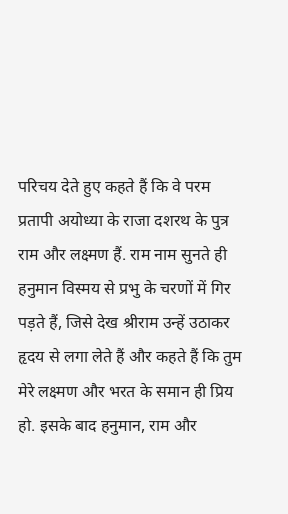परिचय देते हुए कहते हैं कि वे परम प्रतापी अयोध्या के राजा दशरथ के पुत्र राम और लक्ष्मण हैं. राम नाम सुनते ही हनुमान विस्मय से प्रभु के चरणों में गिर पड़ते हैं, जिसे देख श्रीराम उन्हें उठाकर हृदय से लगा लेते हैं और कहते हैं कि तुम मेरे लक्ष्मण और भरत के समान ही प्रिय हो. इसके बाद हनुमान, राम और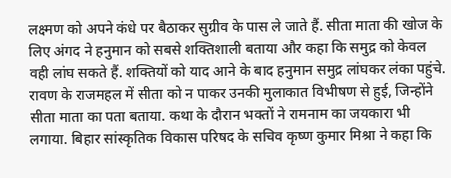लक्ष्मण को अपने कंधे पर बैठाकर सुग्रीव के पास ले जाते हैं. सीता माता की खोज के लिए अंगद ने हनुमान को सबसे शक्तिशाली बताया और कहा कि समुद्र को केवल वही लांघ सकते हैं. शक्तियों को याद आने के बाद हनुमान समुद्र लांघकर लंका पहुंचे. रावण के राजमहल में सीता को न पाकर उनकी मुलाकात विभीषण से हुई, जिन्होंने सीता माता का पता बताया. कथा के दौरान भक्तों ने रामनाम का जयकारा भी लगाया. बिहार सांस्कृतिक विकास परिषद के सचिव कृष्ण कुमार मिश्रा ने कहा कि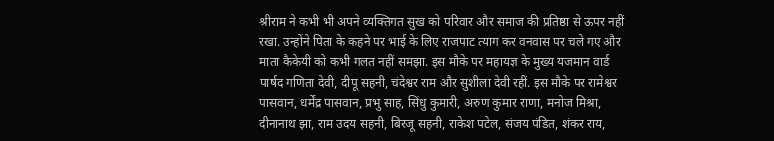श्रीराम ने कभी भी अपने व्यक्तिगत सुख को परिवार और समाज की प्रतिष्ठा से ऊपर नहीं रखा. उन्होंने पिता के कहने पर भाई के लिए राजपाट त्याग कर वनवास पर चले गए और माता कैकेयी को कभी गलत नहीं समझा. इस मौके पर महायज्ञ के मुख्य यजमान वार्ड पार्षद गणिता देवी, दीपू सहनी, चंदेश्वर राम और सुशीला देवी रहीं. इस मौके पर रामेश्वर पासवान, धर्मेंद्र पासवान, प्रभु साह, सिंधु कुमारी, अरुण कुमार राणा, मनोज मिश्रा, दीनानाथ झा, राम उदय सहनी, बिरजू सहनी, राकेश पटेल, संजय पंडित, शंकर राय,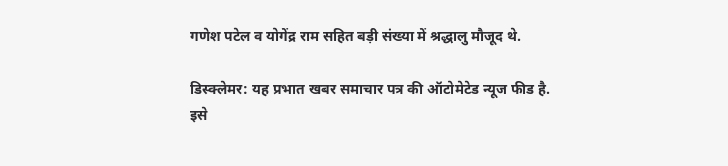गणेश पटेल व योगेंद्र राम सहित बड़ी संख्या में श्रद्धालु मौजूद थे.

डिस्क्लेमर: यह प्रभात खबर समाचार पत्र की ऑटोमेटेड न्यूज फीड है. इसे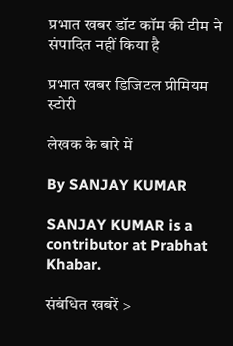प्रभात खबर डॉट कॉम की टीम ने संपादित नहीं किया है

प्रभात खबर डिजिटल प्रीमियम स्टोरी

लेखक के बारे में

By SANJAY KUMAR

SANJAY KUMAR is a contributor at Prabhat Khabar.

संबंधित खबरें >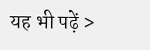यह भी पढ़ें >